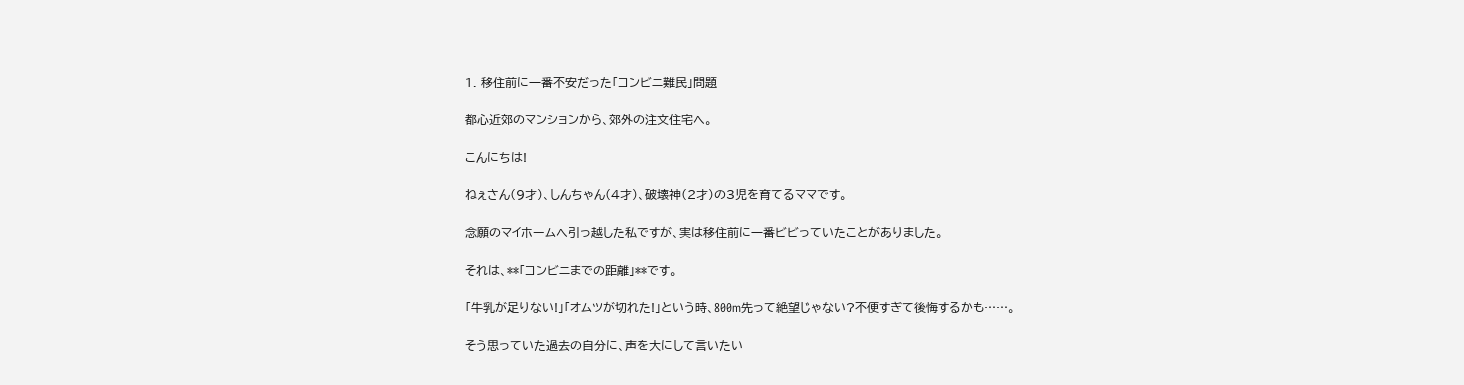1. 移住前に一番不安だった「コンビニ難民」問題

都心近郊のマンションから、郊外の注文住宅へ。

こんにちは!

ねぇさん(9才)、しんちゃん(4才)、破壊神(2才)の3児を育てるママです。

念願のマイホームへ引っ越した私ですが、実は移住前に一番ビビっていたことがありました。

それは、**「コンビニまでの距離」**です。

「牛乳が足りない!」「オムツが切れた!」という時、800m先って絶望じゃない?不便すぎて後悔するかも……。

そう思っていた過去の自分に、声を大にして言いたい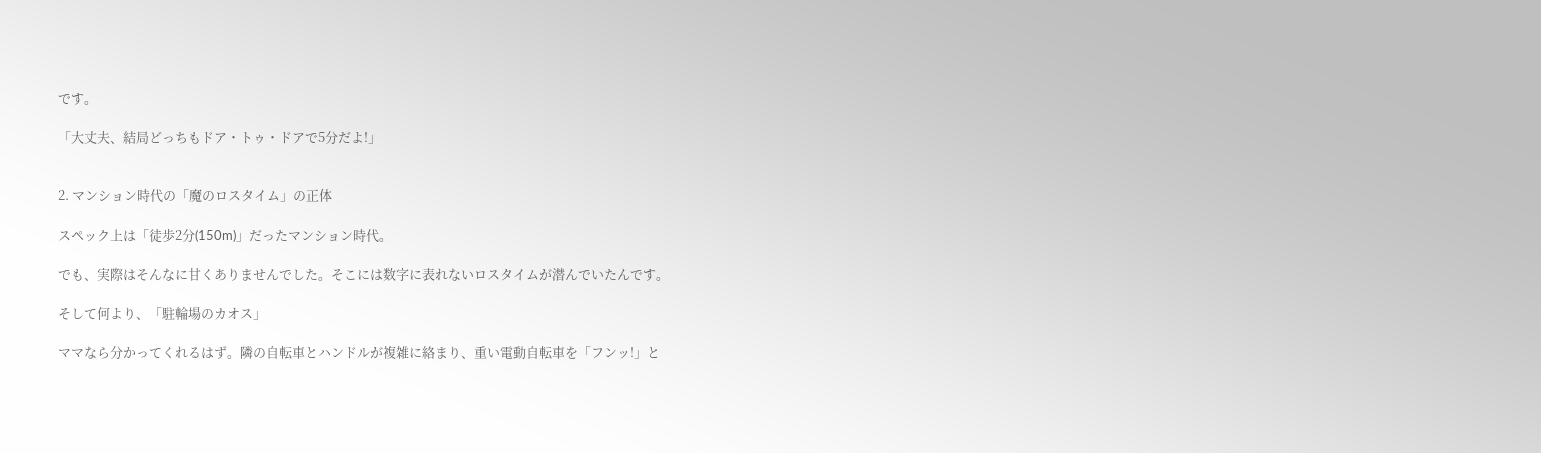です。

「大丈夫、結局どっちもドア・トゥ・ドアで5分だよ!」


2. マンション時代の「魔のロスタイム」の正体

スペック上は「徒歩2分(150m)」だったマンション時代。

でも、実際はそんなに甘くありませんでした。そこには数字に表れないロスタイムが潜んでいたんです。

そして何より、「駐輪場のカオス」

ママなら分かってくれるはず。隣の自転車とハンドルが複雑に絡まり、重い電動自転車を「フンッ!」と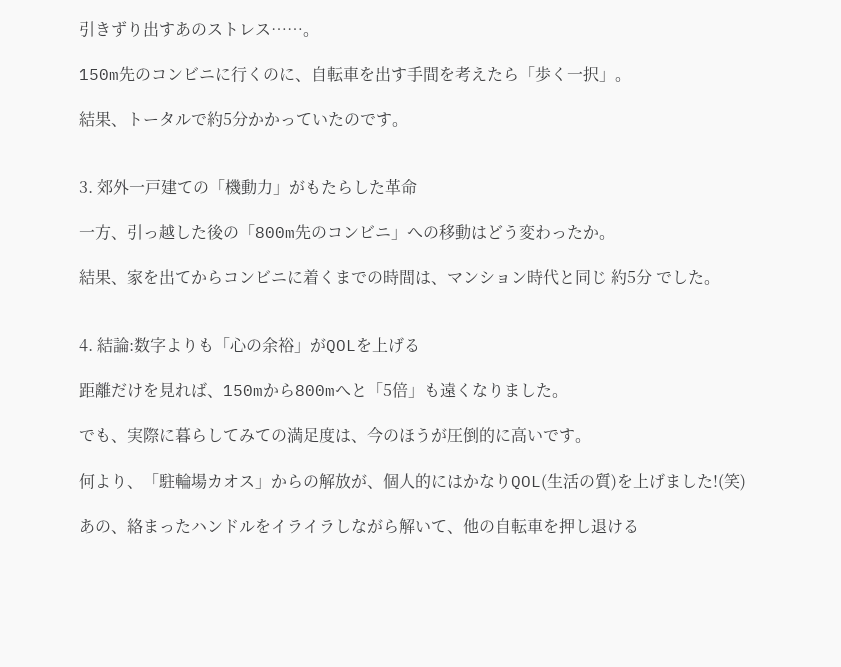引きずり出すあのストレス……。

150m先のコンビニに行くのに、自転車を出す手間を考えたら「歩く一択」。

結果、トータルで約5分かかっていたのです。


3. 郊外一戸建ての「機動力」がもたらした革命

一方、引っ越した後の「800m先のコンビニ」への移動はどう変わったか。

結果、家を出てからコンビニに着くまでの時間は、マンション時代と同じ 約5分 でした。


4. 結論:数字よりも「心の余裕」がQOLを上げる

距離だけを見れば、150mから800mへと「5倍」も遠くなりました。

でも、実際に暮らしてみての満足度は、今のほうが圧倒的に高いです。

何より、「駐輪場カオス」からの解放が、個人的にはかなりQOL(生活の質)を上げました!(笑)

あの、絡まったハンドルをイライラしながら解いて、他の自転車を押し退ける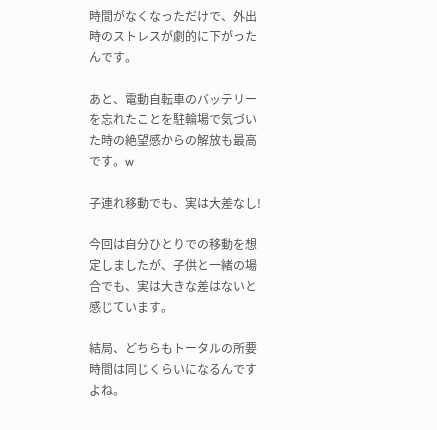時間がなくなっただけで、外出時のストレスが劇的に下がったんです。

あと、電動自転車のバッテリーを忘れたことを駐輪場で気づいた時の絶望感からの解放も最高です。w

子連れ移動でも、実は大差なし!

今回は自分ひとりでの移動を想定しましたが、子供と一緒の場合でも、実は大きな差はないと感じています。

結局、どちらもトータルの所要時間は同じくらいになるんですよね。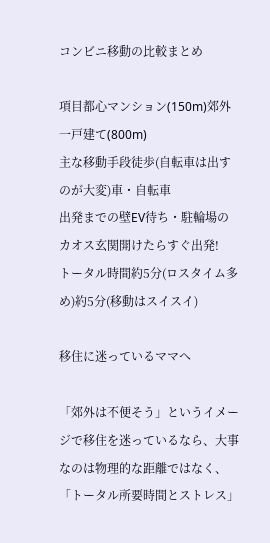コンビニ移動の比較まとめ

項目都心マンション(150m)郊外一戸建て(800m)
主な移動手段徒歩(自転車は出すのが大変)車・自転車
出発までの壁EV待ち・駐輪場のカオス玄関開けたらすぐ出発!
トータル時間約5分(ロスタイム多め)約5分(移動はスイスイ)

移住に迷っているママへ

「郊外は不便そう」というイメージで移住を迷っているなら、大事なのは物理的な距離ではなく、「トータル所要時間とストレス」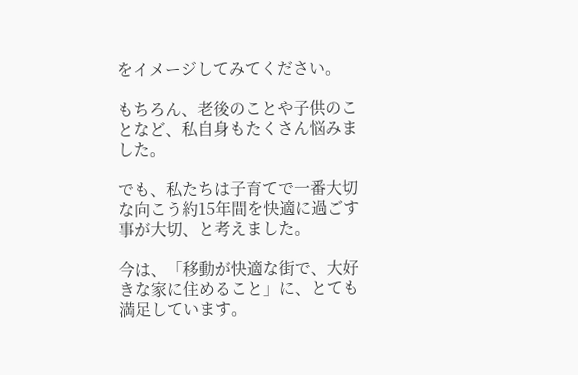をイメージしてみてください。

もちろん、老後のことや子供のことなど、私自身もたくさん悩みました。

でも、私たちは子育てで一番大切な向こう約15年間を快適に過ごす事が大切、と考えました。

今は、「移動が快適な街で、大好きな家に住めること」に、とても満足しています。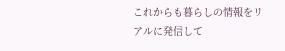これからも暮らしの情報をリアルに発信して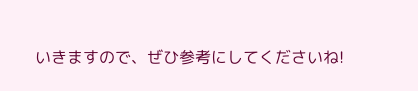いきますので、ぜひ参考にしてくださいね!